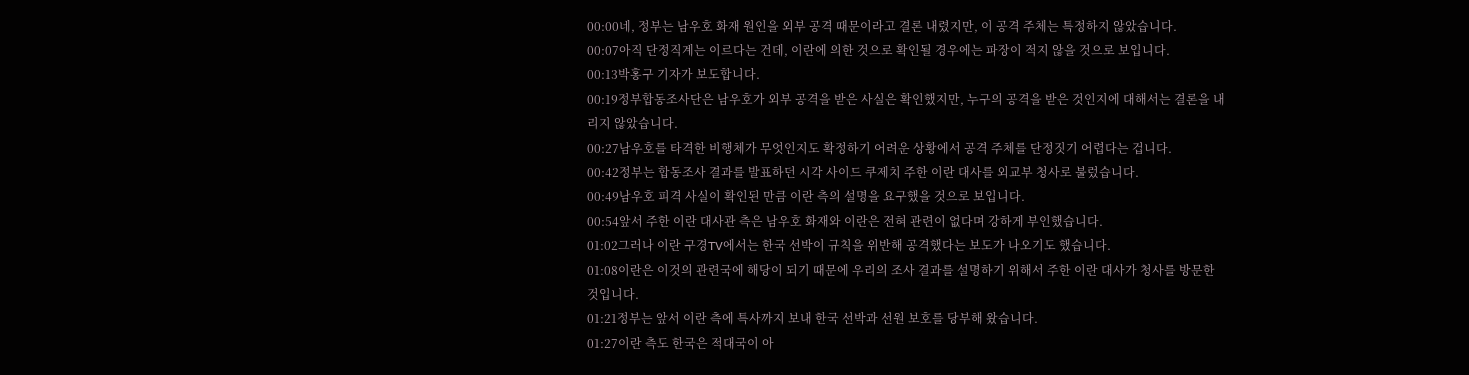00:00네, 정부는 남우호 화재 원인을 외부 공격 때문이라고 결론 내렸지만, 이 공격 주체는 특정하지 않았습니다.
00:07아직 단정직계는 이르다는 건데, 이란에 의한 것으로 확인될 경우에는 파장이 적지 않을 것으로 보입니다.
00:13박홍구 기자가 보도합니다.
00:19정부합동조사단은 남우호가 외부 공격을 받은 사실은 확인했지만, 누구의 공격을 받은 것인지에 대해서는 결론을 내리지 않았습니다.
00:27남우호를 타격한 비행체가 무엇인지도 확정하기 어려운 상황에서 공격 주체를 단정짓기 어렵다는 겁니다.
00:42정부는 합동조사 결과를 발표하던 시각 사이드 쿠제치 주한 이란 대사를 외교부 청사로 불렀습니다.
00:49남우호 피격 사실이 확인된 만큼 이란 측의 설명을 요구했을 것으로 보입니다.
00:54앞서 주한 이란 대사관 측은 남우호 화재와 이란은 전혀 관련이 없다며 강하게 부인했습니다.
01:02그러나 이란 구경TV에서는 한국 선박이 규칙을 위반해 공격했다는 보도가 나오기도 했습니다.
01:08이란은 이것의 관련국에 해당이 되기 때문에 우리의 조사 결과를 설명하기 위해서 주한 이란 대사가 청사를 방문한 것입니다.
01:21정부는 앞서 이란 측에 특사까지 보내 한국 선박과 선원 보호를 당부해 왔습니다.
01:27이란 측도 한국은 적대국이 아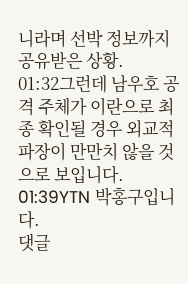니라며 선박 정보까지 공유받은 상황.
01:32그런데 남우호 공격 주체가 이란으로 최종 확인될 경우 외교적 파장이 만만치 않을 것으로 보입니다.
01:39YTN 박홍구입니다.
댓글